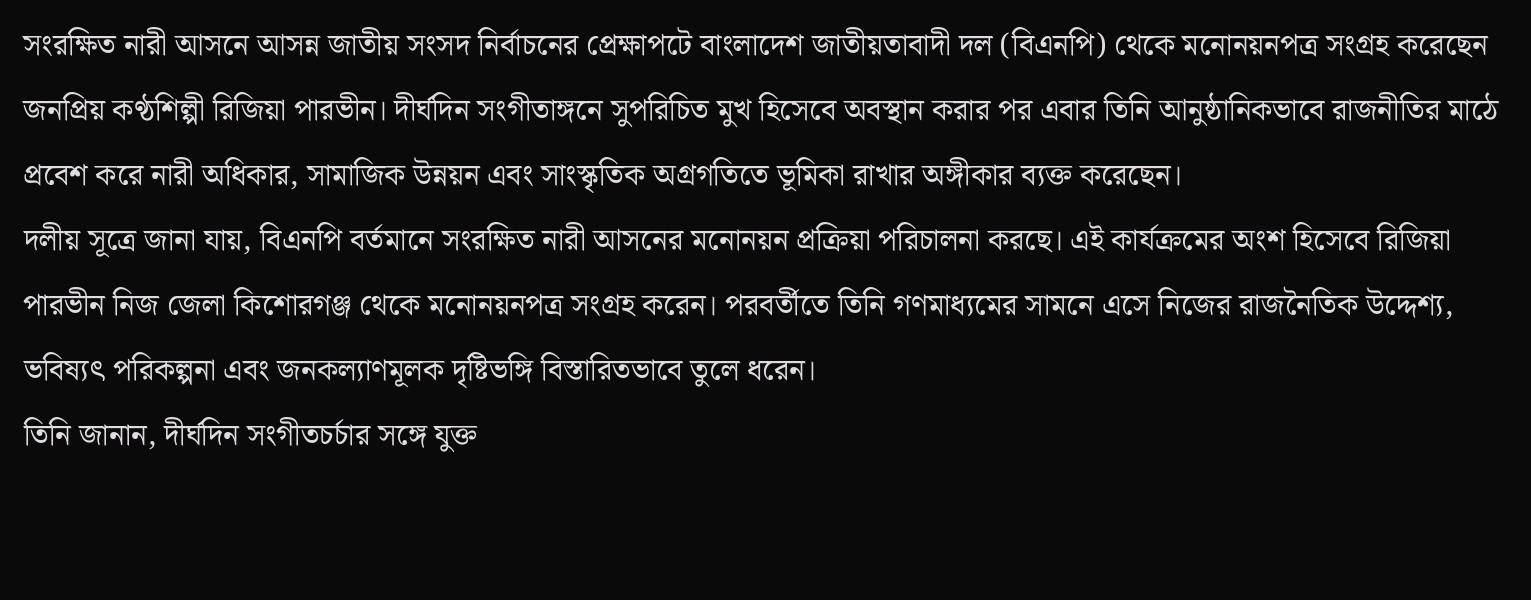সংরক্ষিত নারী আসনে আসন্ন জাতীয় সংসদ নির্বাচনের প্রেক্ষাপটে বাংলাদেশ জাতীয়তাবাদী দল (বিএনপি) থেকে মনোনয়নপত্র সংগ্রহ করেছেন জনপ্রিয় কণ্ঠশিল্পী রিজিয়া পারভীন। দীর্ঘদিন সংগীতাঙ্গনে সুপরিচিত মুখ হিসেবে অবস্থান করার পর এবার তিনি আনুষ্ঠানিকভাবে রাজনীতির মাঠে প্রবেশ করে নারী অধিকার, সামাজিক উন্নয়ন এবং সাংস্কৃতিক অগ্রগতিতে ভূমিকা রাখার অঙ্গীকার ব্যক্ত করেছেন।
দলীয় সূত্রে জানা যায়, বিএনপি বর্তমানে সংরক্ষিত নারী আসনের মনোনয়ন প্রক্রিয়া পরিচালনা করছে। এই কার্যক্রমের অংশ হিসেবে রিজিয়া পারভীন নিজ জেলা কিশোরগঞ্জ থেকে মনোনয়নপত্র সংগ্রহ করেন। পরবর্তীতে তিনি গণমাধ্যমের সামনে এসে নিজের রাজনৈতিক উদ্দেশ্য, ভবিষ্যৎ পরিকল্পনা এবং জনকল্যাণমূলক দৃষ্টিভঙ্গি বিস্তারিতভাবে তুলে ধরেন।
তিনি জানান, দীর্ঘদিন সংগীতচর্চার সঙ্গে যুক্ত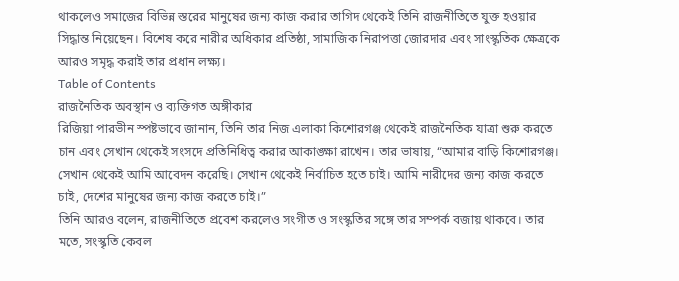থাকলেও সমাজের বিভিন্ন স্তরের মানুষের জন্য কাজ করার তাগিদ থেকেই তিনি রাজনীতিতে যুক্ত হওয়ার সিদ্ধান্ত নিয়েছেন। বিশেষ করে নারীর অধিকার প্রতিষ্ঠা, সামাজিক নিরাপত্তা জোরদার এবং সাংস্কৃতিক ক্ষেত্রকে আরও সমৃদ্ধ করাই তার প্রধান লক্ষ্য।
Table of Contents
রাজনৈতিক অবস্থান ও ব্যক্তিগত অঙ্গীকার
রিজিয়া পারভীন স্পষ্টভাবে জানান, তিনি তার নিজ এলাকা কিশোরগঞ্জ থেকেই রাজনৈতিক যাত্রা শুরু করতে চান এবং সেখান থেকেই সংসদে প্রতিনিধিত্ব করার আকাঙ্ক্ষা রাখেন। তার ভাষায়, “আমার বাড়ি কিশোরগঞ্জ। সেখান থেকেই আমি আবেদন করেছি। সেখান থেকেই নির্বাচিত হতে চাই। আমি নারীদের জন্য কাজ করতে চাই, দেশের মানুষের জন্য কাজ করতে চাই।”
তিনি আরও বলেন, রাজনীতিতে প্রবেশ করলেও সংগীত ও সংস্কৃতির সঙ্গে তার সম্পর্ক বজায় থাকবে। তার মতে, সংস্কৃতি কেবল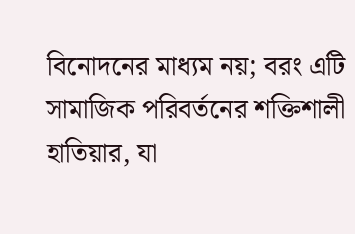বিনোদনের মাধ্যম নয়; বরং এটি সামাজিক পরিবর্তনের শক্তিশালী হাতিয়ার, যা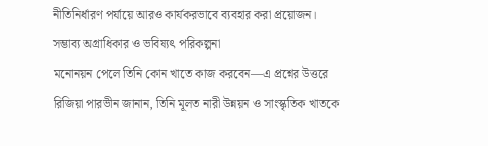নীতিনির্ধারণ পর্যায়ে আরও কার্যকরভাবে ব্যবহার করা প্রয়োজন।
সম্ভাব্য অগ্রাধিকার ও ভবিষ্যৎ পরিকল্পনা
মনোনয়ন পেলে তিনি কোন খাতে কাজ করবেন—এ প্রশ্নের উত্তরে রিজিয়া পারভীন জানান, তিনি মূলত নারী উন্নয়ন ও সাংস্কৃতিক খাতকে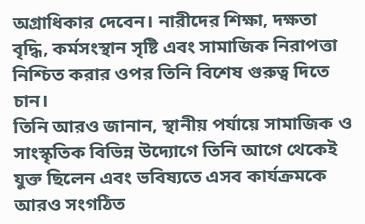অগ্রাধিকার দেবেন। নারীদের শিক্ষা, দক্ষতা বৃদ্ধি, কর্মসংস্থান সৃষ্টি এবং সামাজিক নিরাপত্তা নিশ্চিত করার ওপর তিনি বিশেষ গুরুত্ব দিতে চান।
তিনি আরও জানান, স্থানীয় পর্যায়ে সামাজিক ও সাংস্কৃতিক বিভিন্ন উদ্যোগে তিনি আগে থেকেই যুক্ত ছিলেন এবং ভবিষ্যতে এসব কার্যক্রমকে আরও সংগঠিত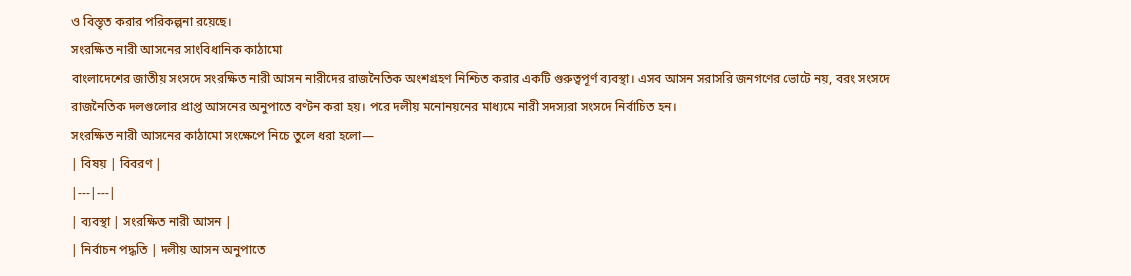ও বিস্তৃত করার পরিকল্পনা রয়েছে।
সংরক্ষিত নারী আসনের সাংবিধানিক কাঠামো
বাংলাদেশের জাতীয় সংসদে সংরক্ষিত নারী আসন নারীদের রাজনৈতিক অংশগ্রহণ নিশ্চিত করার একটি গুরুত্বপূর্ণ ব্যবস্থা। এসব আসন সরাসরি জনগণের ভোটে নয়, বরং সংসদে রাজনৈতিক দলগুলোর প্রাপ্ত আসনের অনুপাতে বণ্টন করা হয়। পরে দলীয় মনোনয়নের মাধ্যমে নারী সদস্যরা সংসদে নির্বাচিত হন।
সংরক্ষিত নারী আসনের কাঠামো সংক্ষেপে নিচে তুলে ধরা হলো—
| বিষয় | বিবরণ |
|---|---|
| ব্যবস্থা | সংরক্ষিত নারী আসন |
| নির্বাচন পদ্ধতি | দলীয় আসন অনুপাতে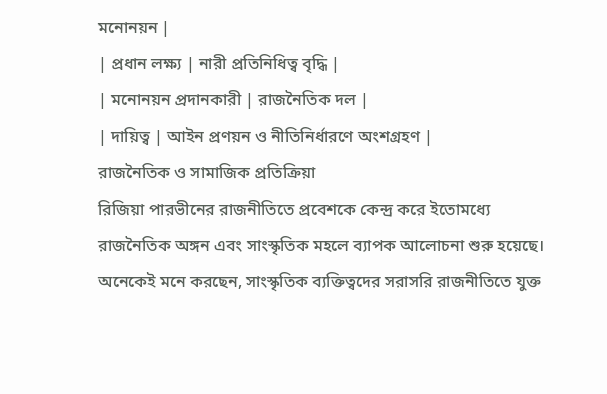মনোনয়ন |
| প্রধান লক্ষ্য | নারী প্রতিনিধিত্ব বৃদ্ধি |
| মনোনয়ন প্রদানকারী | রাজনৈতিক দল |
| দায়িত্ব | আইন প্রণয়ন ও নীতিনির্ধারণে অংশগ্রহণ |
রাজনৈতিক ও সামাজিক প্রতিক্রিয়া
রিজিয়া পারভীনের রাজনীতিতে প্রবেশকে কেন্দ্র করে ইতোমধ্যে রাজনৈতিক অঙ্গন এবং সাংস্কৃতিক মহলে ব্যাপক আলোচনা শুরু হয়েছে। অনেকেই মনে করছেন, সাংস্কৃতিক ব্যক্তিত্বদের সরাসরি রাজনীতিতে যুক্ত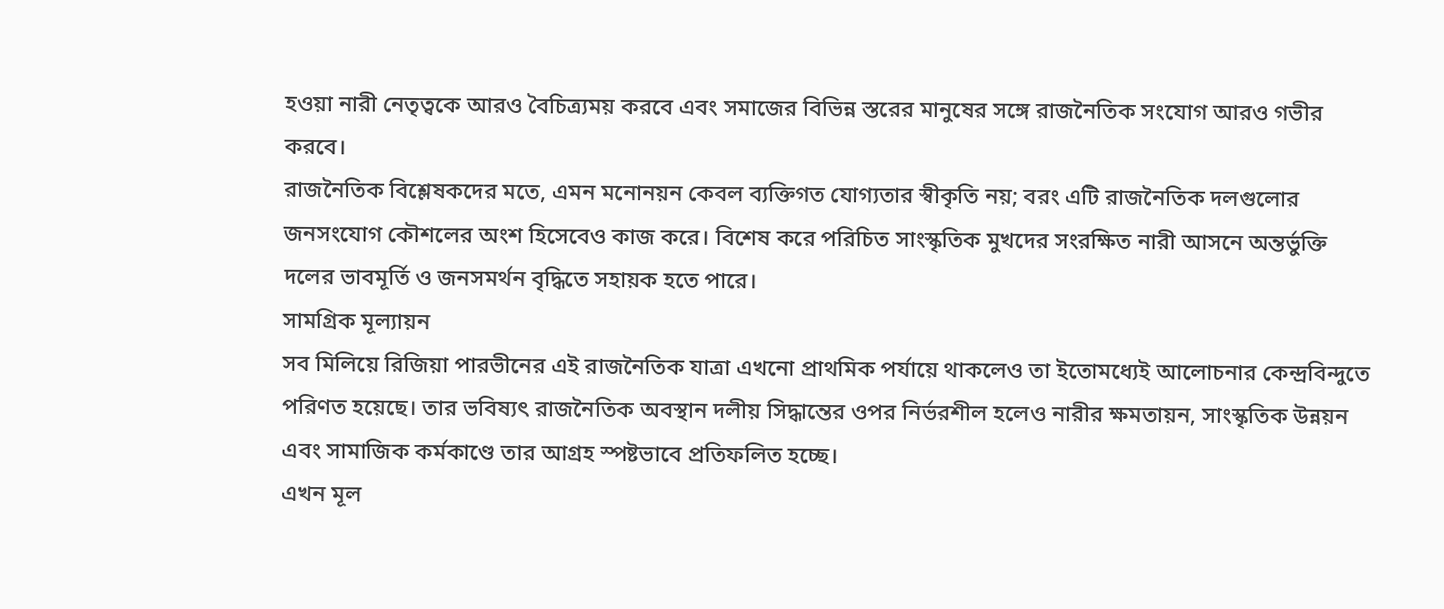হওয়া নারী নেতৃত্বকে আরও বৈচিত্র্যময় করবে এবং সমাজের বিভিন্ন স্তরের মানুষের সঙ্গে রাজনৈতিক সংযোগ আরও গভীর করবে।
রাজনৈতিক বিশ্লেষকদের মতে, এমন মনোনয়ন কেবল ব্যক্তিগত যোগ্যতার স্বীকৃতি নয়; বরং এটি রাজনৈতিক দলগুলোর জনসংযোগ কৌশলের অংশ হিসেবেও কাজ করে। বিশেষ করে পরিচিত সাংস্কৃতিক মুখদের সংরক্ষিত নারী আসনে অন্তর্ভুক্তি দলের ভাবমূর্তি ও জনসমর্থন বৃদ্ধিতে সহায়ক হতে পারে।
সামগ্রিক মূল্যায়ন
সব মিলিয়ে রিজিয়া পারভীনের এই রাজনৈতিক যাত্রা এখনো প্রাথমিক পর্যায়ে থাকলেও তা ইতোমধ্যেই আলোচনার কেন্দ্রবিন্দুতে পরিণত হয়েছে। তার ভবিষ্যৎ রাজনৈতিক অবস্থান দলীয় সিদ্ধান্তের ওপর নির্ভরশীল হলেও নারীর ক্ষমতায়ন, সাংস্কৃতিক উন্নয়ন এবং সামাজিক কর্মকাণ্ডে তার আগ্রহ স্পষ্টভাবে প্রতিফলিত হচ্ছে।
এখন মূল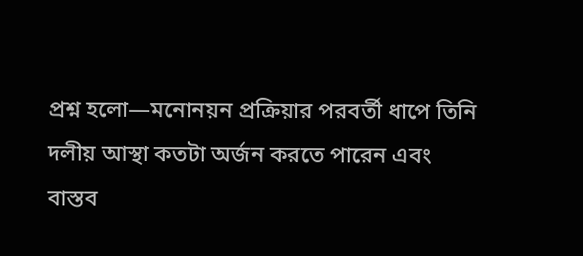প্রশ্ন হলো—মনোনয়ন প্রক্রিয়ার পরবর্তী ধাপে তিনি দলীয় আস্থা কতটা অর্জন করতে পারেন এবং বাস্তব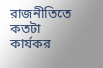রাজনীতিতে কতটা কার্যকর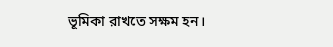ভূমিকা রাখতে সক্ষম হন।